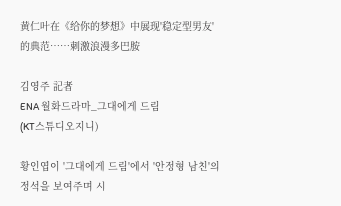黄仁叶在《给你的梦想》中展现'稳定型男友'的典范……刺激浪漫多巴胺

김영주 記者
ENA 월화드라마_그대에게 드림
(KT스튜디오지니)

황인엽이 '그대에게 드림'에서 '안정형 남친'의 정석을 보여주며 시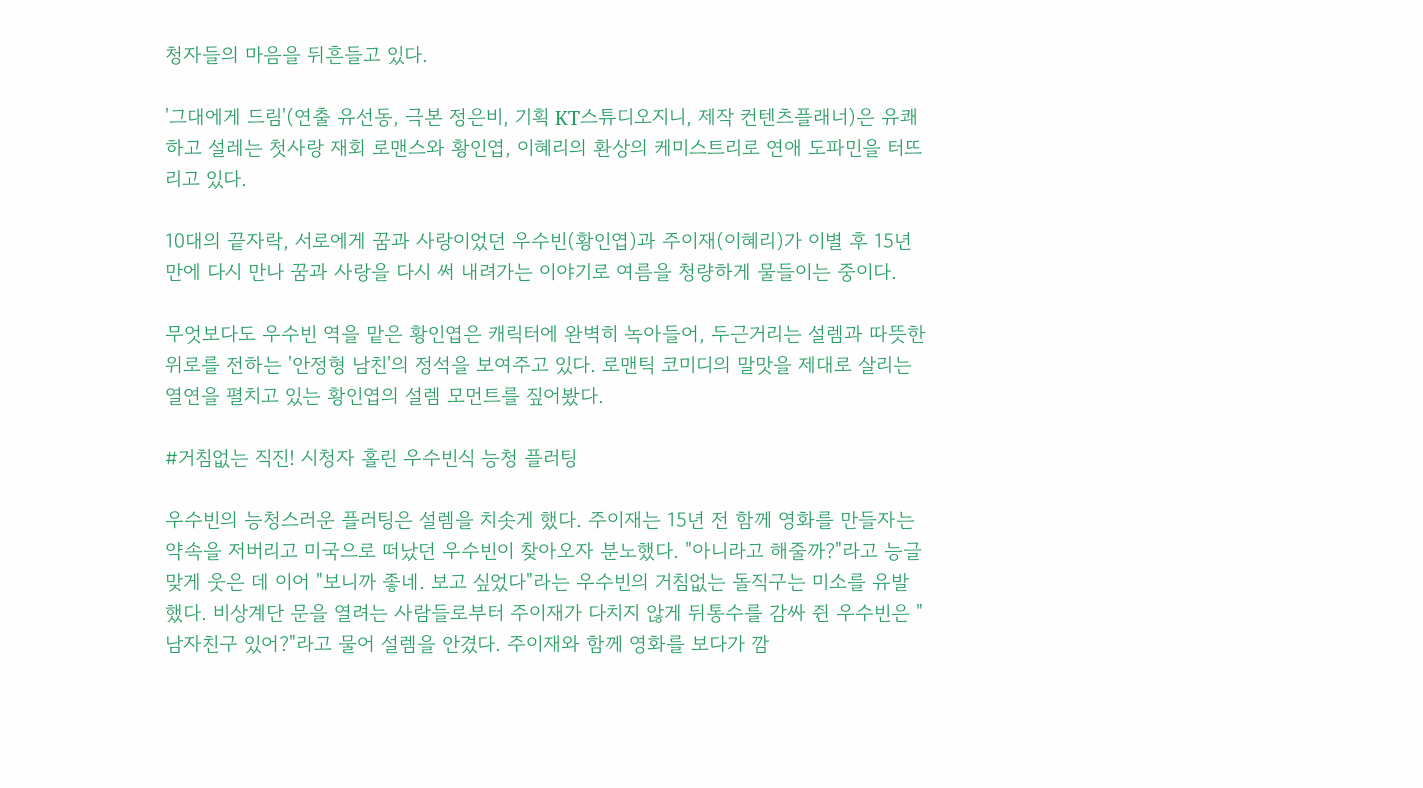청자들의 마음을 뒤흔들고 있다.

'그대에게 드림'(연출 유선동, 극본 정은비, 기획 KT스튜디오지니, 제작 컨텐츠플래너)은 유쾌하고 설레는 첫사랑 재회 로맨스와 황인엽, 이혜리의 환상의 케미스트리로 연애 도파민을 터뜨리고 있다.

10대의 끝자락, 서로에게 꿈과 사랑이었던 우수빈(황인엽)과 주이재(이혜리)가 이별 후 15년 만에 다시 만나 꿈과 사랑을 다시 써 내려가는 이야기로 여름을 청량하게 물들이는 중이다.

무엇보다도 우수빈 역을 맡은 황인엽은 캐릭터에 완벽히 녹아들어, 두근거리는 설렘과 따뜻한 위로를 전하는 '안정형 남친'의 정석을 보여주고 있다. 로맨틱 코미디의 말맛을 제대로 살리는 열연을 펼치고 있는 황인엽의 설렘 모먼트를 짚어봤다.

#거침없는 직진! 시청자 홀린 우수빈식 능청 플러팅

우수빈의 능청스러운 플러팅은 설렘을 치솟게 했다. 주이재는 15년 전 함께 영화를 만들자는 약속을 저버리고 미국으로 떠났던 우수빈이 찾아오자 분노했다. "아니라고 해줄까?"라고 능글맞게 웃은 데 이어 "보니까 좋네. 보고 싶었다"라는 우수빈의 거침없는 돌직구는 미소를 유발했다. 비상계단 문을 열려는 사람들로부터 주이재가 다치지 않게 뒤통수를 감싸 쥔 우수빈은 "남자친구 있어?"라고 물어 설렘을 안겼다. 주이재와 함께 영화를 보다가 깜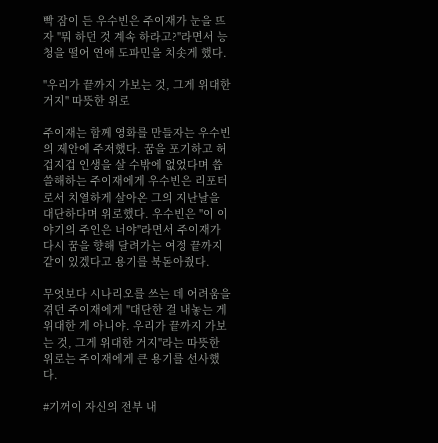빡 잠이 든 우수빈은 주이재가 눈을 뜨자 "뭐 하던 것 계속 하라고?"라면서 능청을 떨어 연애 도파민을 치솟게 했다.

"우리가 끝까지 가보는 것, 그게 위대한 거지" 따뜻한 위로

주이재는 함께 영화를 만들자는 우수빈의 제안에 주저했다. 꿈을 포기하고 허겁지겁 인생을 살 수밖에 없었다며 씁쓸해하는 주이재에게 우수빈은 리포터로서 치열하게 살아온 그의 지난날을 대단하다며 위로했다. 우수빈은 "이 이야기의 주인은 너야"라면서 주이재가 다시 꿈을 향해 달려가는 여정 끝까지 같이 있겠다고 용기를 북돋아줬다.

무엇보다 시나리오를 쓰는 데 어려움을 겪던 주이재에게 "대단한 걸 내놓는 게 위대한 게 아니야. 우리가 끝까지 가보는 것, 그게 위대한 거지"라는 따뜻한 위로는 주이재에게 큰 용기를 선사했다.

#기꺼이 자신의 전부 내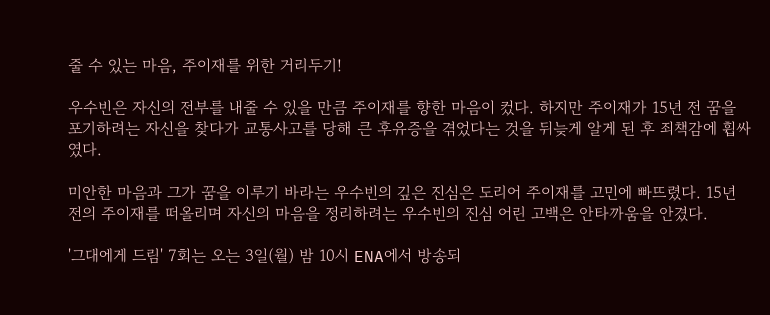줄 수 있는 마음, 주이재를 위한 거리두기!

우수빈은 자신의 전부를 내줄 수 있을 만큼 주이재를 향한 마음이 컸다. 하지만 주이재가 15년 전 꿈을 포기하려는 자신을 찾다가 교통사고를 당해 큰 후유증을 겪었다는 것을 뒤늦게 알게 된 후 죄책감에 휩싸였다.

미안한 마음과 그가 꿈을 이루기 바라는 우수빈의 깊은 진심은 도리어 주이재를 고민에 빠뜨렸다. 15년 전의 주이재를 떠올리며 자신의 마음을 정리하려는 우수빈의 진심 어린 고백은 안타까움을 안겼다.

'그대에게 드림' 7회는 오는 3일(월) 밤 10시 ENA에서 방송되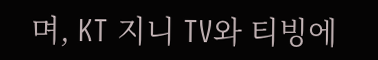며, KT 지니 TV와 티빙에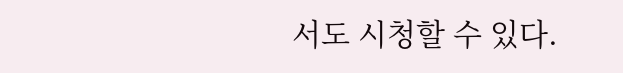서도 시청할 수 있다.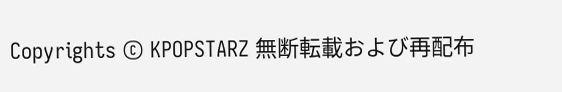Copyrights © KPOPSTARZ 無断転載および再配布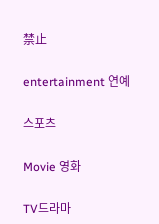禁止

entertainment 연예

스포츠

Movie 영화

TV드라마